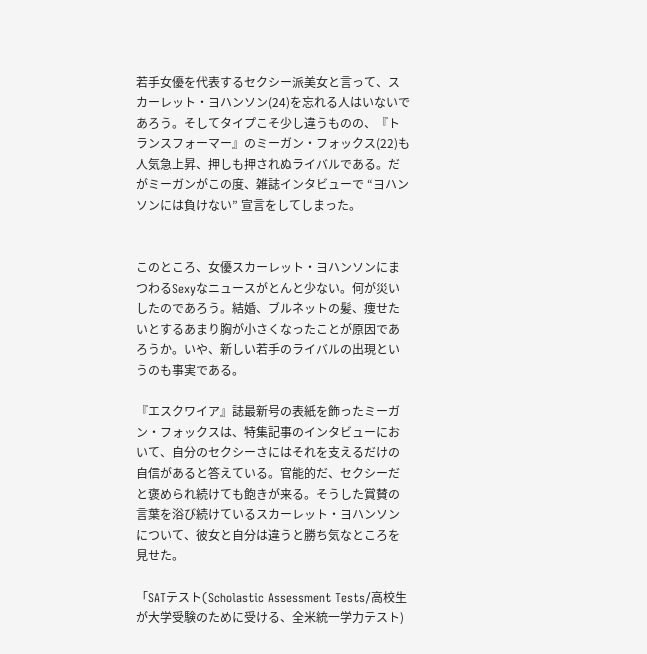若手女優を代表するセクシー派美女と言って、スカーレット・ヨハンソン(24)を忘れる人はいないであろう。そしてタイプこそ少し違うものの、『トランスフォーマー』のミーガン・フォックス(22)も人気急上昇、押しも押されぬライバルである。だがミーガンがこの度、雑誌インタビューで “ヨハンソンには負けない” 宣言をしてしまった。


このところ、女優スカーレット・ヨハンソンにまつわるSexyなニュースがとんと少ない。何が災いしたのであろう。結婚、ブルネットの髪、痩せたいとするあまり胸が小さくなったことが原因であろうか。いや、新しい若手のライバルの出現というのも事実である。

『エスクワイア』誌最新号の表紙を飾ったミーガン・フォックスは、特集記事のインタビューにおいて、自分のセクシーさにはそれを支えるだけの自信があると答えている。官能的だ、セクシーだと褒められ続けても飽きが来る。そうした賞賛の言葉を浴び続けているスカーレット・ヨハンソンについて、彼女と自分は違うと勝ち気なところを見せた。

「SATテスト(Scholastic Assessment Tests/高校生が大学受験のために受ける、全米統一学力テスト)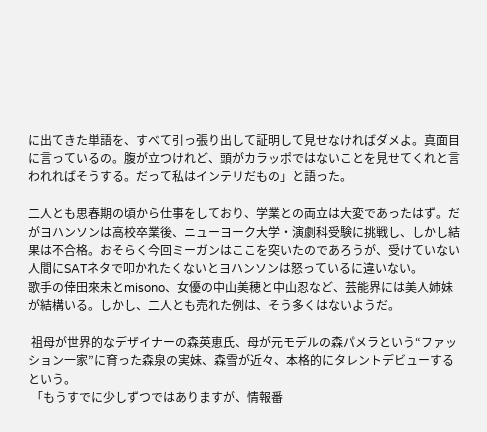に出てきた単語を、すべて引っ張り出して証明して見せなければダメよ。真面目に言っているの。腹が立つけれど、頭がカラッポではないことを見せてくれと言われればそうする。だって私はインテリだもの」と語った。

二人とも思春期の頃から仕事をしており、学業との両立は大変であったはず。だがヨハンソンは高校卒業後、ニューヨーク大学・演劇科受験に挑戦し、しかし結果は不合格。おそらく今回ミーガンはここを突いたのであろうが、受けていない人間にSATネタで叩かれたくないとヨハンソンは怒っているに違いない。
歌手の倖田來未とmisono、女優の中山美穂と中山忍など、芸能界には美人姉妹が結構いる。しかし、二人とも売れた例は、そう多くはないようだ。

 祖母が世界的なデザイナーの森英恵氏、母が元モデルの森パメラという“ファッション一家”に育った森泉の実妹、森雪が近々、本格的にタレントデビューするという。
 「もうすでに少しずつではありますが、情報番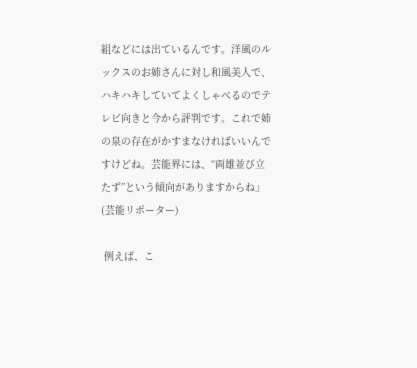組などには出ているんです。洋風のルックスのお姉さんに対し和風美人で、ハキハキしていてよくしゃべるのでテレビ向きと今から評判です。これで姉の泉の存在がかすまなければいいんですけどね。芸能界には、“両雄並び立たず”という傾向がありますからね」(芸能リポーター)

 例えば、こ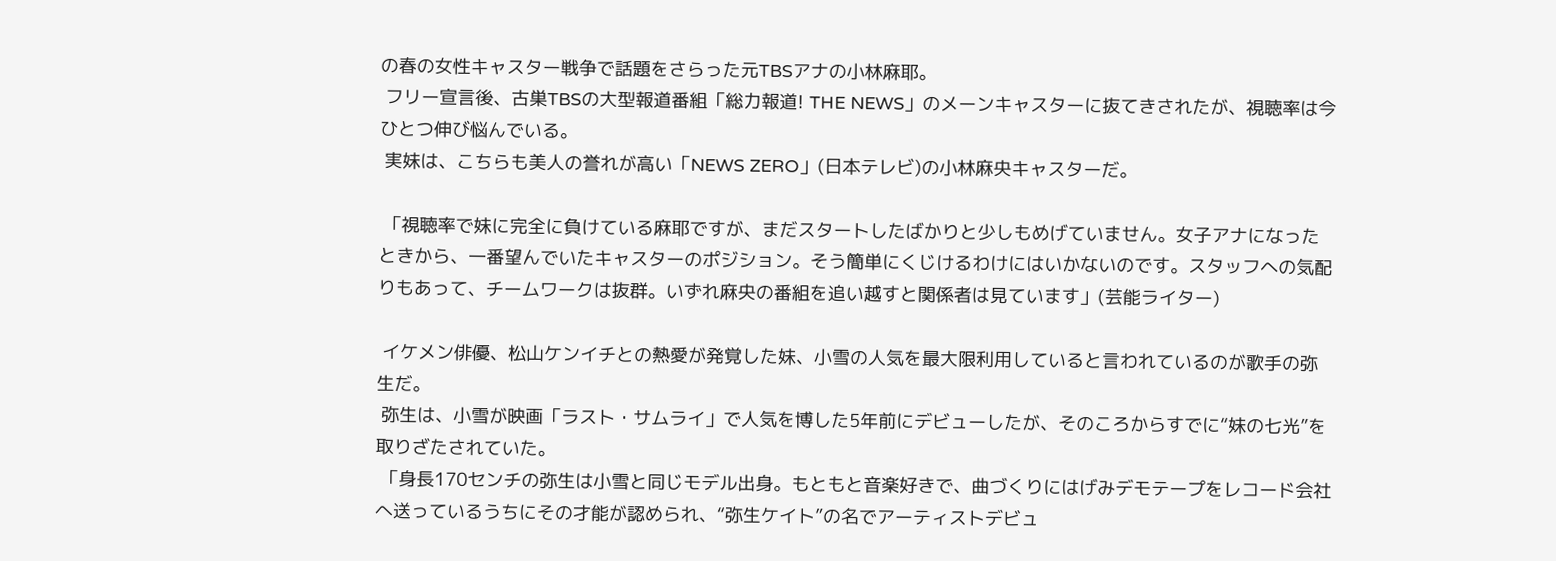の春の女性キャスター戦争で話題をさらった元TBSアナの小林麻耶。
 フリー宣言後、古巣TBSの大型報道番組「総力報道! THE NEWS」のメーンキャスターに抜てきされたが、視聴率は今ひとつ伸び悩んでいる。
 実妹は、こちらも美人の誉れが高い「NEWS ZERO」(日本テレビ)の小林麻央キャスターだ。

 「視聴率で妹に完全に負けている麻耶ですが、まだスタートしたばかりと少しもめげていません。女子アナになったときから、一番望んでいたキャスターのポジション。そう簡単にくじけるわけにはいかないのです。スタッフへの気配りもあって、チームワークは抜群。いずれ麻央の番組を追い越すと関係者は見ています」(芸能ライター)

 イケメン俳優、松山ケンイチとの熱愛が発覚した妹、小雪の人気を最大限利用していると言われているのが歌手の弥生だ。
 弥生は、小雪が映画「ラスト・サムライ」で人気を博した5年前にデビューしたが、そのころからすでに“妹の七光”を取りざたされていた。
 「身長170センチの弥生は小雪と同じモデル出身。もともと音楽好きで、曲づくりにはげみデモテープをレコード会社へ送っているうちにその才能が認められ、“弥生ケイト”の名でアーティストデビュ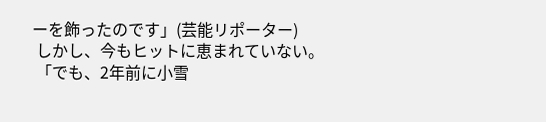ーを飾ったのです」(芸能リポーター)
 しかし、今もヒットに恵まれていない。
 「でも、2年前に小雪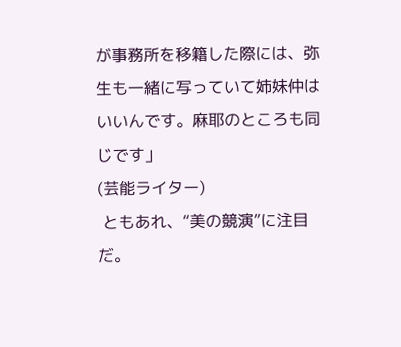が事務所を移籍した際には、弥生も一緒に写っていて姉妹仲はいいんです。麻耶のところも同じです」
(芸能ライター)
 ともあれ、“美の競演”に注目だ。